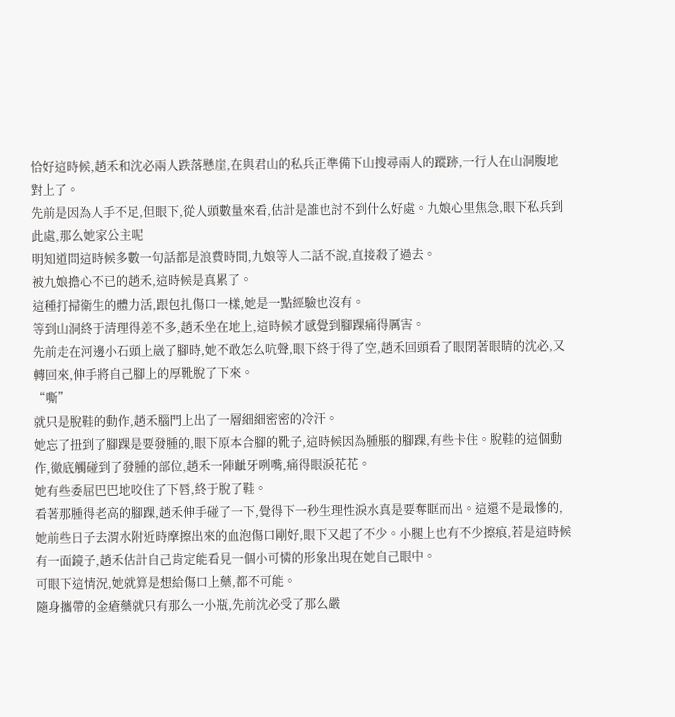恰好這時候,趙禾和沈必兩人跌落懸崖,在與君山的私兵正準備下山搜尋兩人的蹤跡,一行人在山洞腹地對上了。
先前是因為人手不足,但眼下,從人頭數量來看,估計是誰也討不到什么好處。九娘心里焦急,眼下私兵到此處,那么她家公主呢
明知道問這時候多數一句話都是浪費時間,九娘等人二話不說,直接殺了過去。
被九娘擔心不已的趙禾,這時候是真累了。
這種打掃衛生的體力活,跟包扎傷口一樣,她是一點經驗也沒有。
等到山洞終于清理得差不多,趙禾坐在地上,這時候才感覺到腳踝痛得厲害。
先前走在河邊小石頭上崴了腳時,她不敢怎么吭聲,眼下終于得了空,趙禾回頭看了眼閉著眼睛的沈必,又轉回來,伸手將自己腳上的厚靴脫了下來。
“嘶”
就只是脫鞋的動作,趙禾腦門上出了一層細細密密的冷汗。
她忘了扭到了腳踝是要發腫的,眼下原本合腳的靴子,這時候因為腫脹的腳踝,有些卡住。脫鞋的這個動作,徹底觸碰到了發腫的部位,趙禾一陣齜牙咧嘴,痛得眼淚花花。
她有些委屈巴巴地咬住了下唇,終于脫了鞋。
看著那腫得老高的腳踝,趙禾伸手碰了一下,覺得下一秒生理性淚水真是要奪眶而出。這還不是最慘的,她前些日子去渭水附近時摩擦出來的血泡傷口剛好,眼下又起了不少。小腿上也有不少擦痕,若是這時候有一面鏡子,趙禾估計自己肯定能看見一個小可憐的形象出現在她自己眼中。
可眼下這情況,她就算是想給傷口上藥,都不可能。
隨身攜帶的金瘡藥就只有那么一小瓶,先前沈必受了那么嚴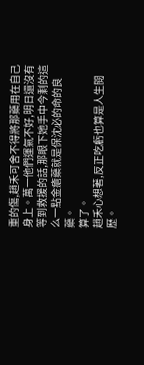重的傷,趙禾可舍不得將那藥用在自己身上。萬一他們運氣不好,明日還沒有等到救援的話,那眼下她手中今剩的這么一點金瘡藥就是保沈必的命的良藥。
算了。
趙禾心想著,反正吃虧也算是人生閱歷。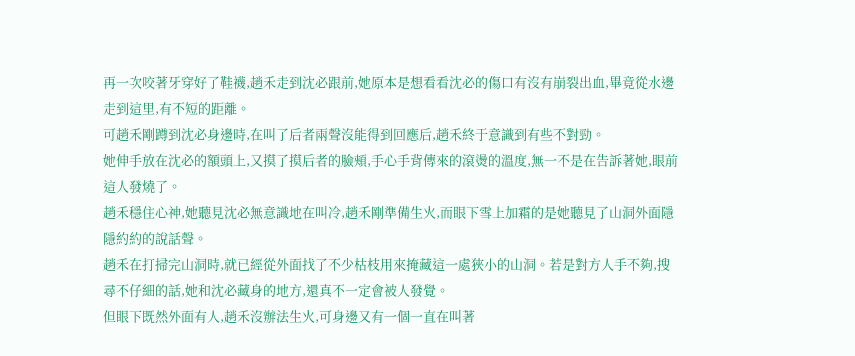再一次咬著牙穿好了鞋襪,趙禾走到沈必跟前,她原本是想看看沈必的傷口有沒有崩裂出血,畢竟從水邊走到這里,有不短的距離。
可趙禾剛蹲到沈必身邊時,在叫了后者兩聲沒能得到回應后,趙禾終于意識到有些不對勁。
她伸手放在沈必的額頭上,又摸了摸后者的臉頰,手心手背傳來的滾燙的溫度,無一不是在告訴著她,眼前這人發燒了。
趙禾穩住心神,她聽見沈必無意識地在叫冷,趙禾剛準備生火,而眼下雪上加霜的是她聽見了山洞外面隱隱約約的說話聲。
趙禾在打掃完山洞時,就已經從外面找了不少枯枝用來掩藏這一處狹小的山洞。若是對方人手不夠,搜尋不仔細的話,她和沈必藏身的地方,還真不一定會被人發覺。
但眼下既然外面有人,趙禾沒辦法生火,可身邊又有一個一直在叫著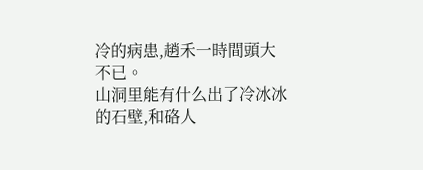冷的病患,趙禾一時間頭大不已。
山洞里能有什么出了冷冰冰的石壁,和硌人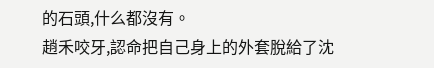的石頭,什么都沒有。
趙禾咬牙,認命把自己身上的外套脫給了沈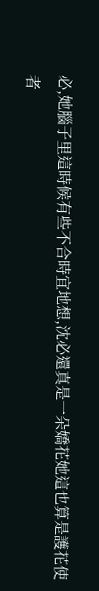必,她腦子里這時候有些不合時宜地想,沈必還真是一朵嬌花她這也算是護花使者